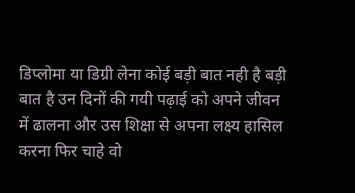डिप्लोमा या डिग्री लेना कोई बड़ी बात नही है बड़ी बात है उन दिनों की गयी पढ़ाई को अपने जीवन में ढालना और उस शिक्षा से अपना लक्ष्य हासिल करना फिर चाहे वो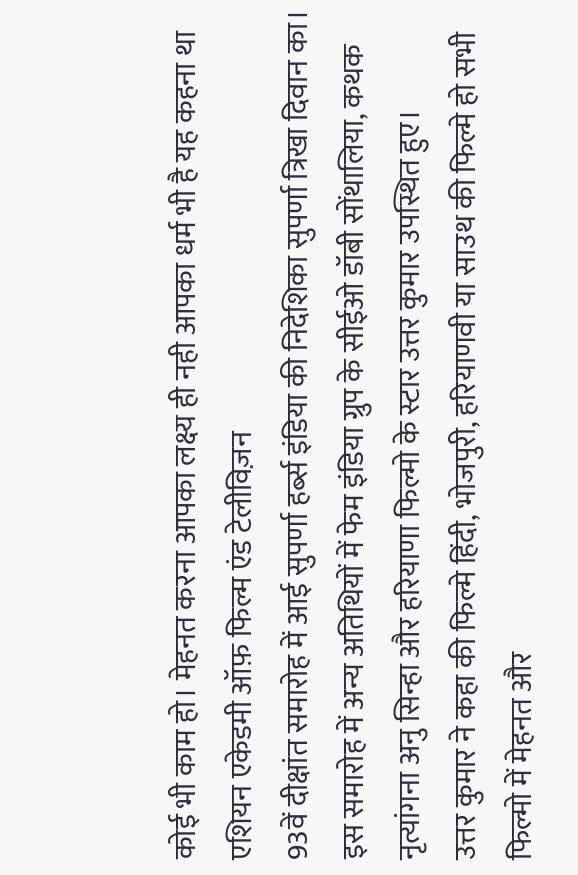कोई भी काम हो। मेहनत करना आपका लक्ष्य ही नही आपका धर्म भी है यह कहना था एशियन एकेडमी ऑफ़ फिल्म एंड टेलीविज़न
93वें दीक्षांत समारोह में आई सुपर्णा हर्ब्स इंडिया की निदेशिका सुपर्णा त्रिखा दिवान का।
इस समारोह में अन्य अतिथियों में फेम इंडिया ग्रुप के सीईओ डॉबी सोंथालिया, कथक नृत्यांगना अनु सिन्हा और हरियाणा फिल्मो के स्टार उत्तर कुमार उपस्थित हुए।
उत्तर कुमार ने कहा की फिल्मे हिंदी, भोजपुरी, हरियाणवी या साउथ की फिल्मे हो सभी फिल्मो में मेहनत और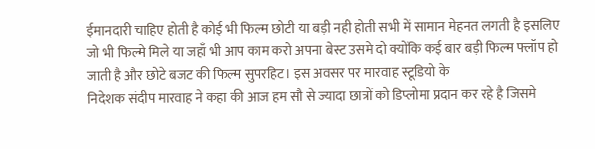ईमानदारी चाहिए होती है कोई भी फिल्म छोटी या बड़ी नही होती सभी में सामान मेहनत लगती है इसलिए जो भी फिल्मे मिले या जहाँ भी आप काम करो अपना बेस्ट उसमे दो क्योंकि कई बार बड़ी फिल्म फ्लॉप हो जाती है और छोटे बजट की फिल्म सुपरहिट। इस अवसर पर मारवाह स्टूडियो के
निदेशक संदीप मारवाह ने कहा की आज हम सौ से ज्यादा छात्रों को डिप्लोमा प्रदान कर रहे है जिसमे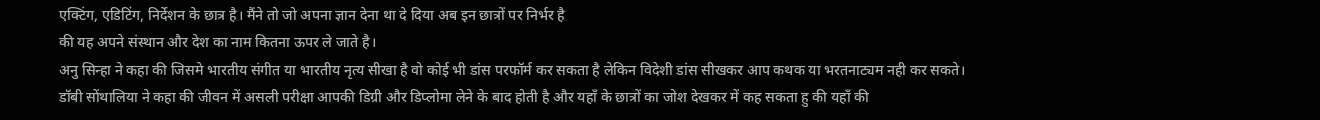एक्टिंग, एडिटिंग, निर्देशन के छात्र है। मैंने तो जो अपना ज्ञान देना था दे दिया अब इन छात्रों पर निर्भर है
की यह अपने संस्थान और देश का नाम कितना ऊपर ले जाते है।
अनु सिन्हा ने कहा की जिसमे भारतीय संगीत या भारतीय नृत्य सीखा है वो कोई भी डांस परफॉर्म कर सकता है लेकिन विदेशी डांस सीखकर आप कथक या भरतनाट्यम नही कर सकते।
डॉबी सोंथालिया ने कहा की जीवन में असली परीक्षा आपकी डिग्री और डिप्लोमा लेने के बाद होती है और यहाँ के छात्रों का जोश देखकर में कह सकता हु की यहाँ की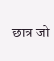छात्र जो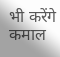भी करेंगे कमाल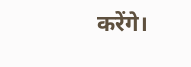करेंगे।